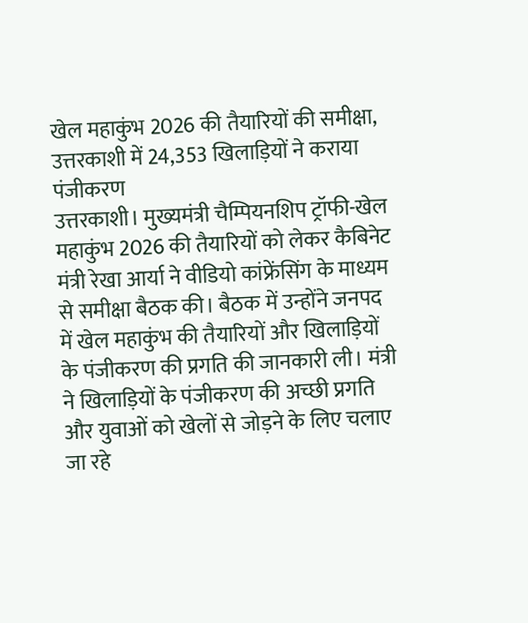खेल महाकुंभ 2026 की तैयारियों की समीक्षा, उत्तरकाशी में 24,353 खिलाड़ियों ने कराया पंजीकरण
उत्तरकाशी। मुख्यमंत्री चैम्पियनशिप ट्रॉफी-खेल महाकुंभ 2026 की तैयारियों को लेकर कैबिनेट मंत्री रेखा आर्या ने वीडियो कांफ्रेंसिंग के माध्यम से समीक्षा बैठक की। बैठक में उन्होंने जनपद में खेल महाकुंभ की तैयारियों और खिलाड़ियों के पंजीकरण की प्रगति की जानकारी ली। मंत्री ने खिलाड़ियों के पंजीकरण की अच्छी प्रगति और युवाओं को खेलों से जोड़ने के लिए चलाए जा रहे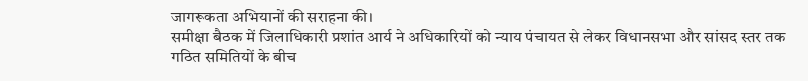जागरूकता अभियानों की सराहना की।
समीक्षा बैठक में जिलाधिकारी प्रशांत आर्य ने अधिकारियों को न्याय पंचायत से लेकर विधानसभा और सांसद स्तर तक गठित समितियों के बीच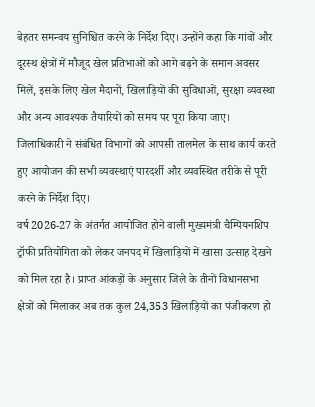बेहतर समन्वय सुनिश्चित करने के निर्देश दिए। उन्होंने कहा कि गांवों और दूरस्थ क्षेत्रों में मौजूद खेल प्रतिभाओं को आगे बढ़ने के समान अवसर मिलें, इसके लिए खेल मैदानों, खिलाड़ियों की सुविधाओं, सुरक्षा व्यवस्था और अन्य आवश्यक तैयारियों को समय पर पूरा किया जाए।
जिलाधिकारी ने संबंधित विभागों को आपसी तालमेल के साथ कार्य करते हुए आयोजन की सभी व्यवस्थाएं पारदर्शी और व्यवस्थित तरीके से पूरी करने के निर्देश दिए।
वर्ष 2026-27 के अंतर्गत आयोजित होने वाली मुख्यमंत्री चैम्पियनशिप ट्रॉफी प्रतियोगिता को लेकर जनपद में खिलाड़ियों में खासा उत्साह देखने को मिल रहा है। प्राप्त आंकड़ों के अनुसार जिले के तीनों विधानसभा क्षेत्रों को मिलाकर अब तक कुल 24,353 खिलाड़ियों का पंजीकरण हो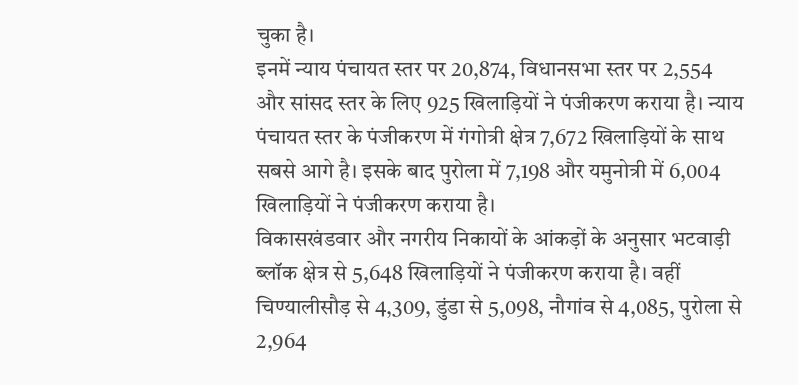चुका है।
इनमें न्याय पंचायत स्तर पर 20,874, विधानसभा स्तर पर 2,554 और सांसद स्तर के लिए 925 खिलाड़ियों ने पंजीकरण कराया है। न्याय पंचायत स्तर के पंजीकरण में गंगोत्री क्षेत्र 7,672 खिलाड़ियों के साथ सबसे आगे है। इसके बाद पुरोला में 7,198 और यमुनोत्री में 6,004 खिलाड़ियों ने पंजीकरण कराया है।
विकासखंडवार और नगरीय निकायों के आंकड़ों के अनुसार भटवाड़ी ब्लॉक क्षेत्र से 5,648 खिलाड़ियों ने पंजीकरण कराया है। वहीं चिण्यालीसौड़ से 4,309, डुंडा से 5,098, नौगांव से 4,085, पुरोला से 2,964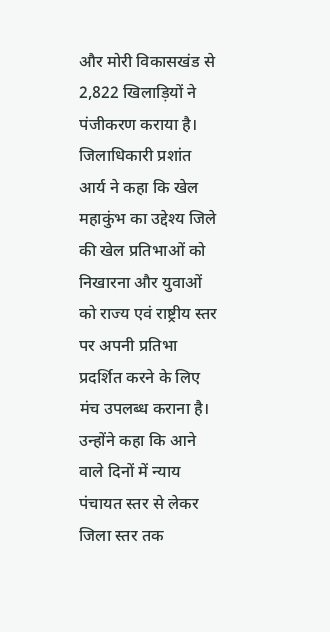और मोरी विकासखंड से 2,822 खिलाड़ियों ने पंजीकरण कराया है।
जिलाधिकारी प्रशांत आर्य ने कहा कि खेल महाकुंभ का उद्देश्य जिले की खेल प्रतिभाओं को निखारना और युवाओं को राज्य एवं राष्ट्रीय स्तर पर अपनी प्रतिभा प्रदर्शित करने के लिए मंच उपलब्ध कराना है। उन्होंने कहा कि आने वाले दिनों में न्याय पंचायत स्तर से लेकर जिला स्तर तक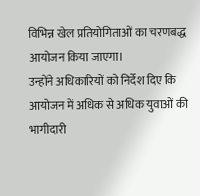विभिन्न खेल प्रतियोगिताओं का चरणबद्ध आयोजन किया जाएगा।
उन्होंने अधिकारियों को निर्देश दिए कि आयोजन में अधिक से अधिक युवाओं की भागीदारी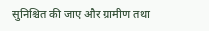सुनिश्चित की जाए और ग्रामीण तथा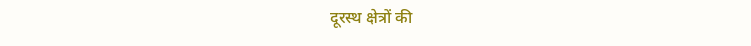दूरस्थ क्षेत्रों की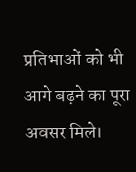प्रतिभाओं को भी आगे बढ़ने का पूरा अवसर मिले।